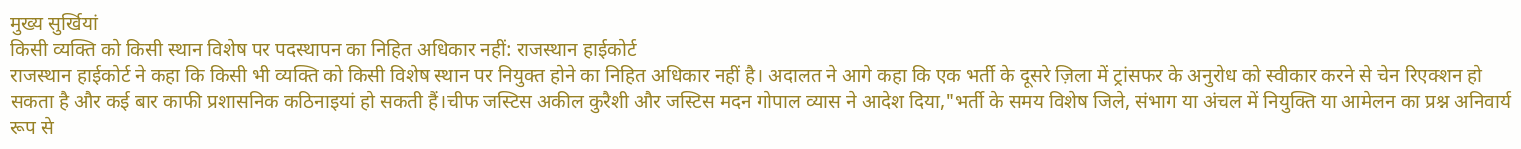मुख्य सुर्खियां
किसी व्यक्ति को किसी स्थान विशेष पर पदस्थापन का निहित अधिकार नहीं: राजस्थान हाईकोर्ट
राजस्थान हाईकोर्ट ने कहा कि किसी भी व्यक्ति को किसी विशेष स्थान पर नियुक्त होने का निहित अधिकार नहीं है। अदालत ने आगे कहा कि एक भर्ती के दूसरे ज़िला में ट्रांसफर के अनुरोध को स्वीकार करने से चेन रिएक्शन हो सकता है और कई बार काफी प्रशासनिक कठिनाइयां हो सकती हैं।चीफ जस्टिस अकील कुरैशी और जस्टिस मदन गोपाल व्यास ने आदेश दिया,"भर्ती के समय विशेष जिले, संभाग या अंचल में नियुक्ति या आमेलन का प्रश्न अनिवार्य रूप से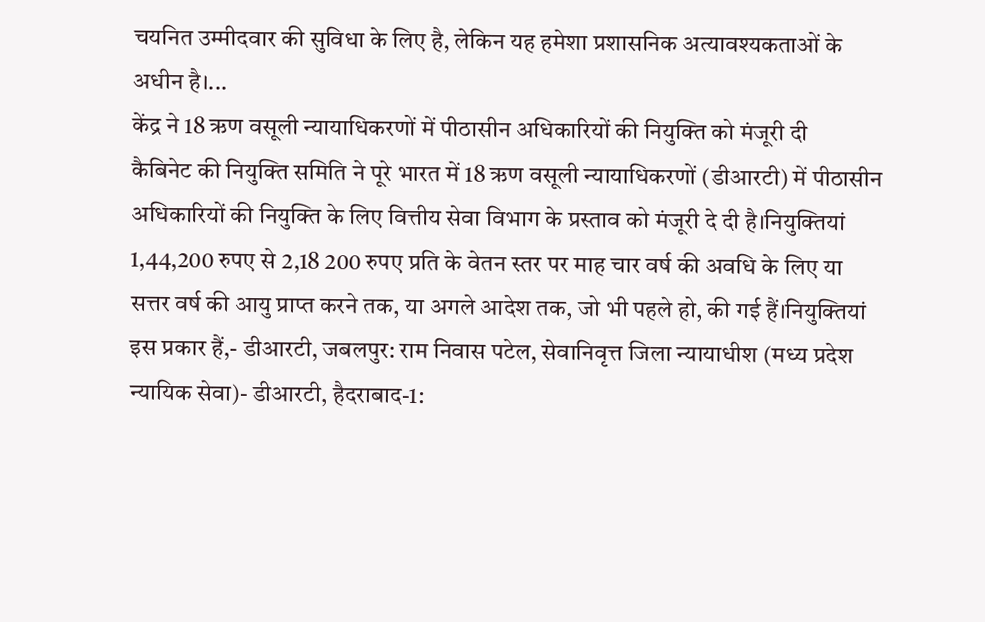चयनित उम्मीदवार की सुविधा के लिए है, लेकिन यह हमेशा प्रशासनिक अत्यावश्यकताओं के अधीन है।...
केंद्र ने 18 ऋण वसूली न्यायाधिकरणों में पीठासीन अधिकारियों की नियुक्ति को मंजूरी दी
कैबिनेट की नियुक्ति समिति ने पूरे भारत में 18 ऋण वसूली न्यायाधिकरणों (डीआरटी) में पीठासीन अधिकारियों की नियुक्ति के लिए वित्तीय सेवा विभाग के प्रस्ताव को मंजूरी दे दी है।नियुक्तियां 1,44,200 रुपए से 2,18 200 रुपए प्रति के वेतन स्तर पर माह चार वर्ष की अवधि के लिए या सत्तर वर्ष की आयु प्राप्त करने तक, या अगले आदेश तक, जो भी पहले हो, की गई हैं।नियुक्तियां इस प्रकार हैं,- डीआरटी, जबलपुर: राम निवास पटेल, सेवानिवृत्त जिला न्यायाधीश (मध्य प्रदेश न्यायिक सेवा)- डीआरटी, हैदराबाद-1: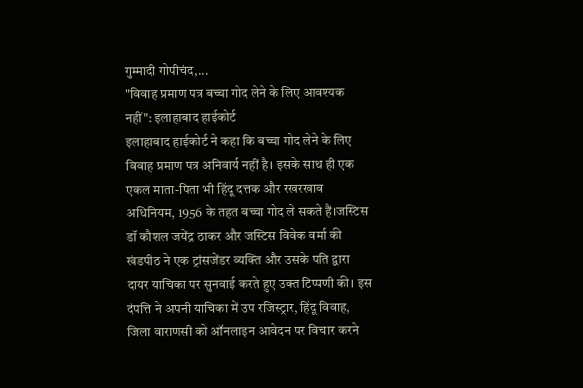गुम्मादी गोपीचंद,...
"विवाह प्रमाण पत्र बच्चा गोद लेने के लिए आवश्यक नहीं": इलाहाबाद हाईकोर्ट
इलाहाबाद हाईकोर्ट ने कहा कि बच्चा गोद लेने के लिए विवाह प्रमाण पत्र अनिवार्य नहीं है। इसके साथ ही एक एकल माता-पिता भी हिंदू दत्तक और रखरखाव अधिनियम, 1956 के तहत बच्चा गोद ले सकते हैं।जस्टिस डॉ कौशल जयेंद्र ठाकर और जस्टिस विवेक वर्मा की खंडपीठ ने एक ट्रांसजेंडर व्यक्ति और उसके पति द्वारा दायर याचिका पर सुनवाई करते हुए उक्त टिप्पणी की। इस दंपत्ति ने अपनी याचिका में उप रजिस्ट्रार, हिंदू विवाह, जिला वाराणसी को ऑनलाइन आवेदन पर विचार करने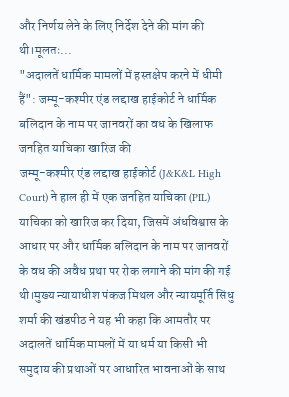और निर्णय लेने के लिए निर्देश देने की मांग की थी।मूलतः...
"अदालतें धार्मिक मामलों में हस्तक्षेप करने में धीमी हैं": जम्मू-कश्मीर एंड लद्दाख हाईकोर्ट ने धार्मिक बलिदान के नाम पर जानवरों का वध के खिलाफ जनहित याचिका खारिज की
जम्मू-कश्मीर एंड लद्दाख हाईकोर्ट (J&K&L High Court) ने हाल ही में एक जनहित याचिका (PIL) याचिका को खारिज कर दिया, जिसमें अंधविश्वास के आधार पर और धार्मिक बलिदान के नाम पर जानवरों के वध की अवैध प्रथा पर रोक लगाने की मांग की गई थी।मुख्य न्यायाधीश पंकज मिथल और न्यायमूर्ति सिंधु शर्मा की खंडपीठ ने यह भी कहा कि आमतौर पर अदालतें धार्मिक मामलों में या धर्म या किसी भी समुदाय की प्रथाओं पर आधारित भावनाओं के साथ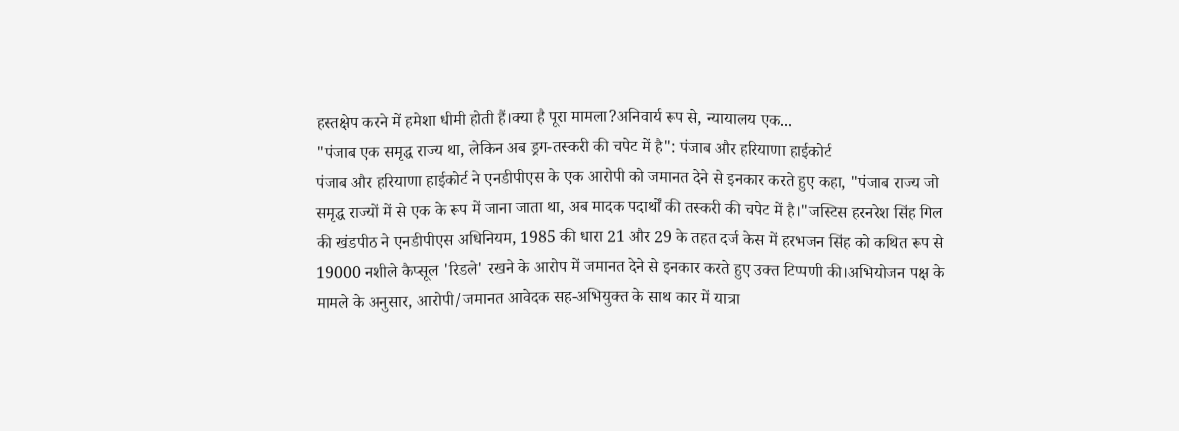हस्तक्षेप करने में हमेशा धीमी होती हैं।क्या है पूरा मामला?अनिवार्य रूप से, न्यायालय एक...
"पंजाब एक समृद्ध राज्य था, लेकिन अब ड्रग-तस्करी की चपेट में है": पंजाब और हरियाणा हाईकोर्ट
पंजाब और हरियाणा हाईकोर्ट ने एनडीपीएस के एक आरोपी को जमानत देने से इनकार करते हुए कहा, "पंजाब राज्य जो समृद्ध राज्यों में से एक के रूप में जाना जाता था, अब मादक पदार्थों की तस्करी की चपेट में है।"जस्टिस हरनरेश सिंह गिल की खंडपीठ ने एनडीपीएस अधिनियम, 1985 की धारा 21 और 29 के तहत दर्ज केस में हरभजन सिंह को कथित रूप से 19000 नशीले कैप्सूल 'रिडले' रखने के आरोप में जमानत देने से इनकार करते हुए उक्त टिप्पणी की।अभियोजन पक्ष के मामले के अनुसार, आरोपी/जमानत आवेदक सह-अभियुक्त के साथ कार में यात्रा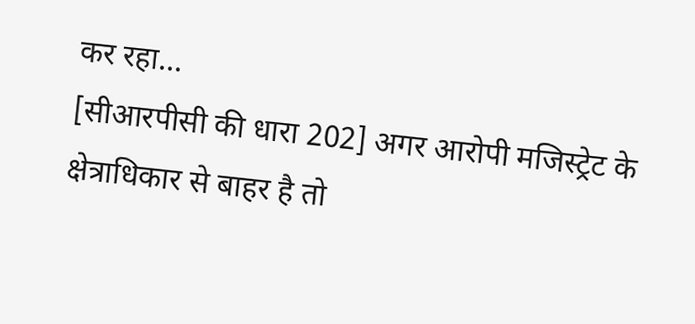कर रहा...
[सीआरपीसी की धारा 202] अगर आरोपी मजिस्ट्रेट के क्षेत्राधिकार से बाहर है तो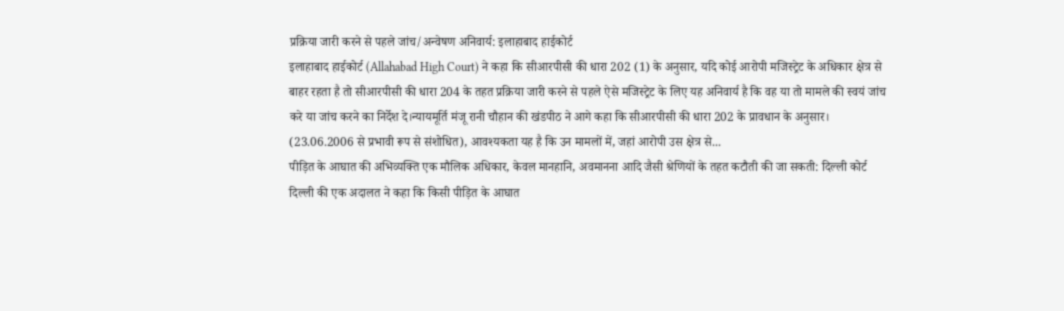प्रक्रिया जारी करने से पहले जांच/अन्वेषण अनिवार्य: इलाहाबाद हाईकोर्ट
इलाहाबाद हाईकोर्ट (Allahabad High Court) ने कहा कि सीआरपीसी की धारा 202 (1) के अनुसार, यदि कोई आरोपी मजिस्ट्रेट के अधिकार क्षेत्र से बाहर रहता है तो सीआरपीसी की धारा 204 के तहत प्रक्रिया जारी करने से पहले ऐसे मजिस्ट्रेट के लिए यह अनिवार्य है कि वह या तो मामले की स्वयं जांच करे या जांच करने का निर्देश दे।न्यायमूर्ति मंजू रानी चौहान की खंडपीठ ने आगे कहा कि सीआरपीसी की धारा 202 के प्रावधान के अनुसार। (23.06.2006 से प्रभावी रूप से संशोधित), आवश्यकता यह है कि उन मामलों में, जहां आरोपी उस क्षेत्र से...
पीड़ित के आघात की अभिव्यक्ति एक मौलिक अधिकार, केवल मानहानि, अवमानना आदि जैसी श्रेणियों के तहत कटौती की जा सकती: दिल्ली कोर्ट
दिल्ली की एक अदालत ने कहा कि किसी पीड़ित के आघात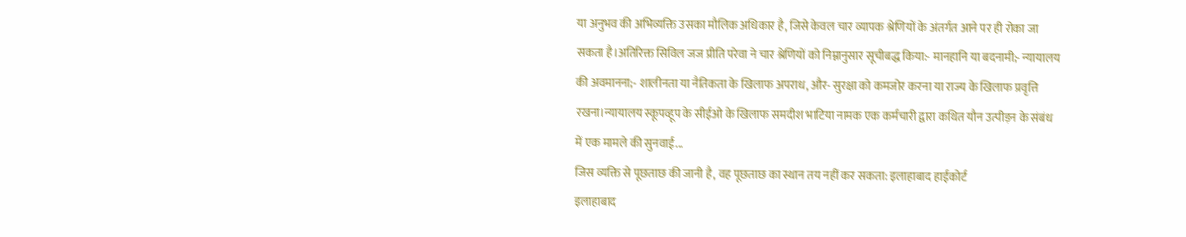या अनुभव की अभिव्यक्ति उसका मौलिक अधिकार है, जिसे केवल चार व्यापक श्रेणियों के अंतर्गत आने पर ही रोका जा सकता है।अतिरिक्त सिविल जज प्रीति परेवा ने चार श्रेणियों को निम्नानुसार सूचीबद्ध किया:- मानहानि या बदनामी;- न्यायालय की अवमानना;- शालीनता या नैतिकता के खिलाफ अपराध, और- सुरक्षा को कमजोर करना या राज्य के खिलाफ प्रवृत्ति रखना।न्यायालय स्कूपव्हूप के सीईओ के खिलाफ समदीश भाटिया नामक एक कर्मचारी द्वारा कथित यौन उत्पीड़न के संबंध में एक मामले की सुनवाई...
जिस व्यक्ति से पूछताछ की जानी है, वह पूछताछ का स्थान तय नहीं कर सकता: इलाहाबाद हाईकोर्ट
इलाहाबाद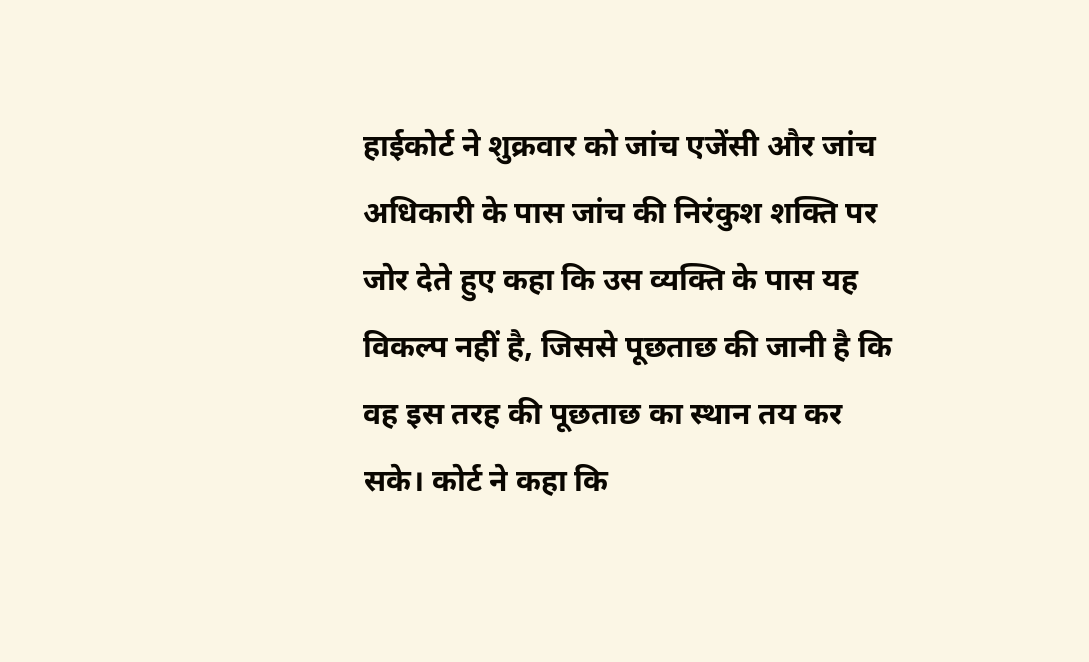हाईकोर्ट ने शुक्रवार को जांच एजेंसी और जांच अधिकारी के पास जांच की निरंकुश शक्ति पर जोर देते हुए कहा कि उस व्यक्ति के पास यह विकल्प नहीं है, जिससे पूछताछ की जानी है कि वह इस तरह की पूछताछ का स्थान तय कर सके। कोर्ट ने कहा कि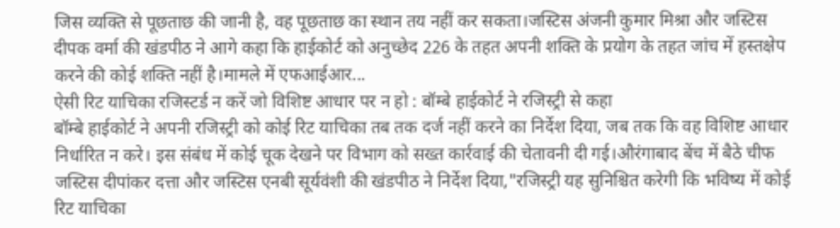जिस व्यक्ति से पूछताछ की जानी है, वह पूछताछ का स्थान तय नहीं कर सकता।जस्टिस अंजनी कुमार मिश्रा और जस्टिस दीपक वर्मा की खंडपीठ ने आगे कहा कि हाईकोर्ट को अनुच्छेद 226 के तहत अपनी शक्ति के प्रयोग के तहत जांच में हस्तक्षेप करने की कोई शक्ति नहीं है।मामले में एफआईआर...
ऐसी रिट याचिका रजिस्टर्ड न करें जो विशिष्ट आधार पर न हो : बॉम्बे हाईकोर्ट ने रजिस्ट्री से कहा
बॉम्बे हाईकोर्ट ने अपनी रजिस्ट्री को कोई रिट याचिका तब तक दर्ज नहीं करने का निर्देश दिया, जब तक कि वह विशिष्ट आधार निर्धारित न करे। इस संबंध में कोई चूक देखने पर विभाग को सख्त कार्रवाई की चेतावनी दी गई।औरंगाबाद बेंच में बैठे चीफ जस्टिस दीपांकर दत्ता और जस्टिस एनबी सूर्यवंशी की खंडपीठ ने निर्देश दिया,"रजिस्ट्री यह सुनिश्चित करेगी कि भविष्य में कोई रिट याचिका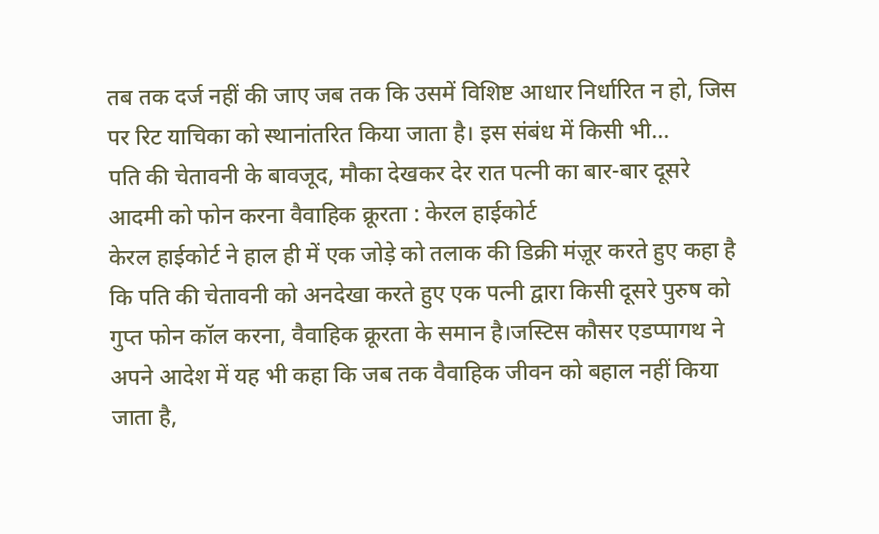तब तक दर्ज नहीं की जाए जब तक कि उसमें विशिष्ट आधार निर्धारित न हो, जिस पर रिट याचिका को स्थानांतरित किया जाता है। इस संबंध में किसी भी...
पति की चेतावनी के बावजूद, मौका देखकर देर रात पत्नी का बार-बार दूसरे आदमी को फोन करना वैवाहिक क्रूरता : केरल हाईकोर्ट
केरल हाईकोर्ट ने हाल ही में एक जोड़े को तलाक की डिक्री मंज़ूर करते हुए कहा है कि पति की चेतावनी को अनदेखा करते हुए एक पत्नी द्वारा किसी दूसरे पुरुष को गुप्त फोन कॉल करना, वैवाहिक क्रूरता के समान है।जस्टिस कौसर एडप्पागथ ने अपने आदेश में यह भी कहा कि जब तक वैवाहिक जीवन को बहाल नहीं किया जाता है,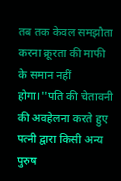तब तक केवल समझौता करना क्रूरता की माफी के समान नहीं होगा।''पति की चेतावनी की अवहेलना करते हुए पत्नी द्वारा किसी अन्य पुरुष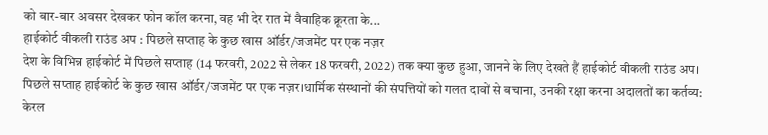को बार-बार अवसर देखकर फोन कॉल करना, वह भी देर रात में वैवाहिक क्रूरता के...
हाईकोर्ट वीकली राउंड अप : पिछले सप्ताह के कुछ खास ऑर्डर/जजमेंट पर एक नज़र
देश के विभिन्न हाईकोर्ट में पिछले सप्ताह (14 फरवरी, 2022 से लेकर 18 फरवरी, 2022) तक क्या कुछ हुआ, जानने के लिए देखते हैं हाईकोर्ट वीकली राउंड अप। पिछले सप्ताह हाईकोर्ट के कुछ खास ऑर्डर/जजमेंट पर एक नज़र।धार्मिक संस्थानों की संपत्तियों को गलत दावों से बचाना, उनकी रक्षा करना अदालतों का कर्तव्य: केरल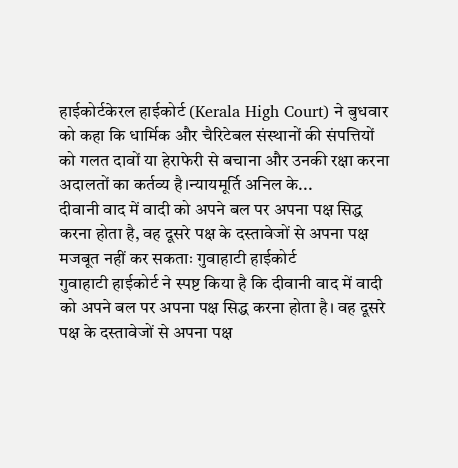हाईकोर्टकेरल हाईकोर्ट (Kerala High Court) ने बुधवार को कहा कि धार्मिक और चैरिटेबल संस्थानों की संपत्तियों को गलत दावों या हेराफेरी से बचाना और उनकी रक्षा करना अदालतों का कर्तव्य है।न्यायमूर्ति अनिल के...
दीवानी वाद में वादी को अपने बल पर अपना पक्ष सिद्ध करना होता है, वह दूसरे पक्ष के दस्तावेजों से अपना पक्ष मजबूत नहीं कर सकताः गुवाहाटी हाईकोर्ट
गुवाहाटी हाईकोर्ट ने स्पष्ट किया है कि दीवानी वाद में वादी को अपने बल पर अपना पक्ष सिद्ध करना होता है। वह दूसरे पक्ष के दस्तावेजों से अपना पक्ष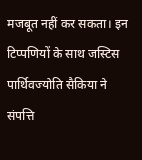मजबूत नहीं कर सकता। इन टिप्पणियों के साथ जस्टिस पार्थिवज्योति सैकिया ने संपत्ति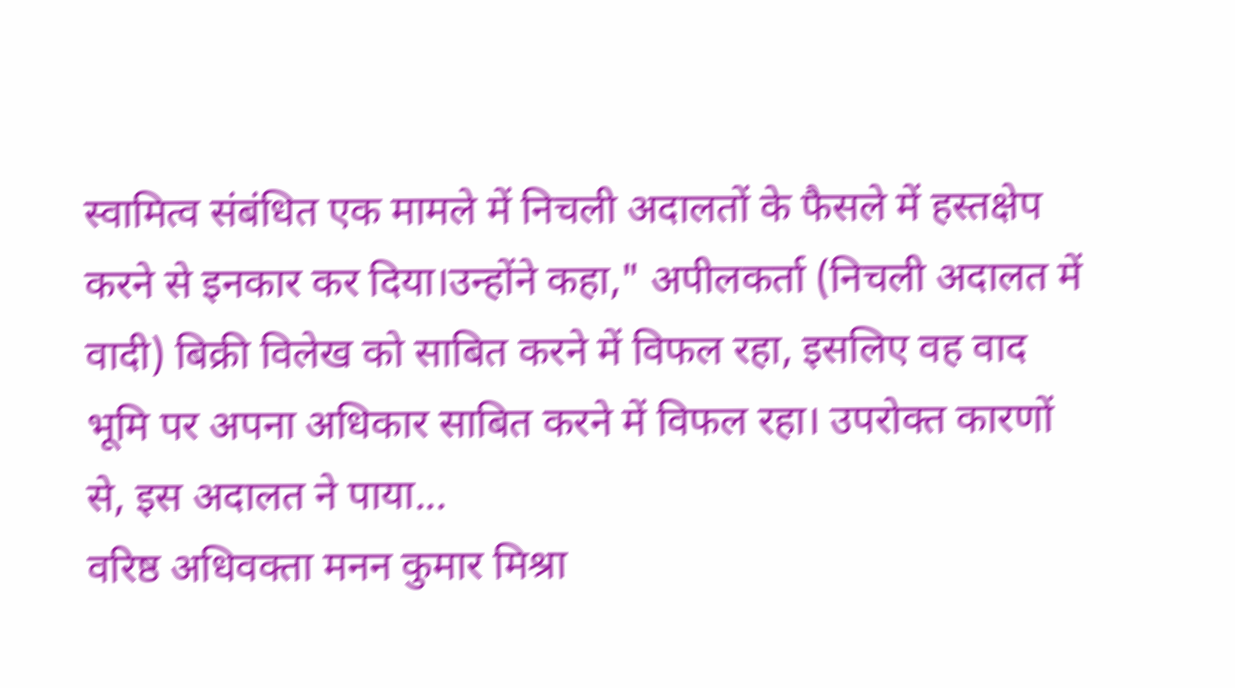स्वामित्व संबंधित एक मामले में निचली अदालतों के फैसले में हस्तक्षेप करने से इनकार कर दिया।उन्होंने कहा," अपीलकर्ता (निचली अदालत में वादी) बिक्री विलेख को साबित करने में विफल रहा, इसलिए वह वाद भूमि पर अपना अधिकार साबित करने में विफल रहा। उपरोक्त कारणों से, इस अदालत ने पाया...
वरिष्ठ अधिवक्ता मनन कुमार मिश्रा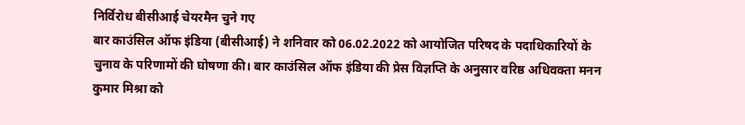निर्विरोध बीसीआई चेयरमैन चुने गए
बार काउंसिल ऑफ इंडिया (बीसीआई) ने शनिवार को 06.02.2022 को आयोजित परिषद के पदाधिकारियों के चुनाव के परिणामों की घोषणा की। बार काउंसिल ऑफ इंडिया की प्रेस विज्ञप्ति के अनुसार वरिष्ठ अधिवक्ता मनन कुमार मिश्रा को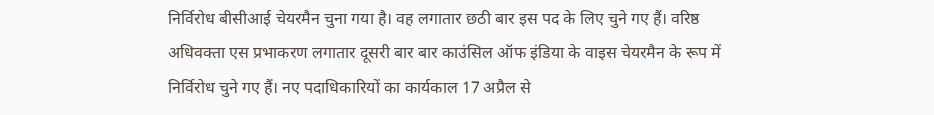निर्विरोध बीसीआई चेयरमैन चुना गया है। वह लगातार छठी बार इस पद के लिए चुने गए हैं। वरिष्ठ अधिवक्ता एस प्रभाकरण लगातार दूसरी बार बार काउंसिल ऑफ इंडिया के वाइस चेयरमैन के रूप में निर्विरोध चुने गए हैं। नए पदाधिकारियों का कार्यकाल 17 अप्रैल से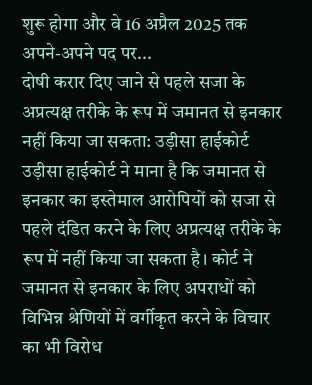शुरू होगा और वे 16 अप्रैल 2025 तक अपने-अपने पद पर...
दोषी करार दिए जाने से पहले सजा के अप्रत्यक्ष तरीके के रूप में जमानत से इनकार नहीं किया जा सकता: उड़ीसा हाईकोर्ट
उड़ीसा हाईकोर्ट ने माना है कि जमानत से इनकार का इस्तेमाल आरोपियों को सजा से पहले दंडित करने के लिए अप्रत्यक्ष तरीके के रूप में नहीं किया जा सकता है। कोर्ट ने जमानत से इनकार के लिए अपराधों को विभिन्न श्रेणियों में वर्गीकृत करने के विचार का भी विरोध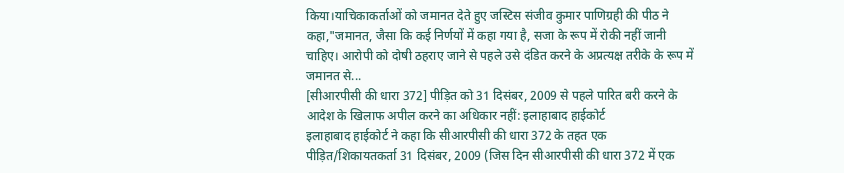किया।याचिकाकर्ताओं को जमानत देते हुए जस्टिस संजीव कुमार पाणिग्रही की पीठ ने कहा,"जमानत, जैसा कि कई निर्णयों में कहा गया है, सजा के रूप में रोकी नहीं जानी चाहिए। आरोपी को दोषी ठहराए जाने से पहले उसे दंडित करने के अप्रत्यक्ष तरीके के रूप में जमानत से...
[सीआरपीसी की धारा 372] पीड़ित को 31 दिसंबर, 2009 से पहले पारित बरी करने के आदेश के खिलाफ अपील करने का अधिकार नहीं: इलाहाबाद हाईकोर्ट
इलाहाबाद हाईकोर्ट ने कहा कि सीआरपीसी की धारा 372 के तहत एक पीड़ित/शिकायतकर्ता 31 दिसंबर, 2009 (जिस दिन सीआरपीसी की धारा 372 में एक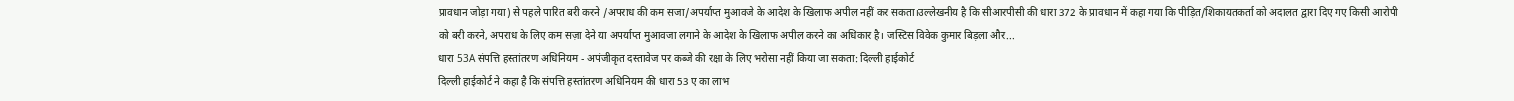प्रावधान जोड़ा गया) से पहले पारित बरी करने /अपराध की कम सजा/अपर्याप्त मुआवजे के आदेश के खिलाफ अपील नहीं कर सकता।उल्लेखनीय है कि सीआरपीसी की धारा 372 के प्रावधान में कहा गया कि पीड़ित/शिकायतकर्ता को अदालत द्वारा दिए गए किसी आरोपी को बरी करने, अपराध के लिए कम सज़ा देने या अपर्याप्त मुआवजा लगाने के आदेश के खिलाफ अपील करने का अधिकार है। जस्टिस विवेक कुमार बिड़ला और...
धारा 53A संपत्ति हस्तांतरण अधिनियम - अपंजीकृत दस्तावेज पर कब्जे की रक्षा के लिए भरोसा नहीं किया जा सकता: दिल्ली हाईकोर्ट
दिल्ली हाईकोर्ट ने कहा है कि संपत्ति हस्तांतरण अधिनियम की धारा 53 ए का लाभ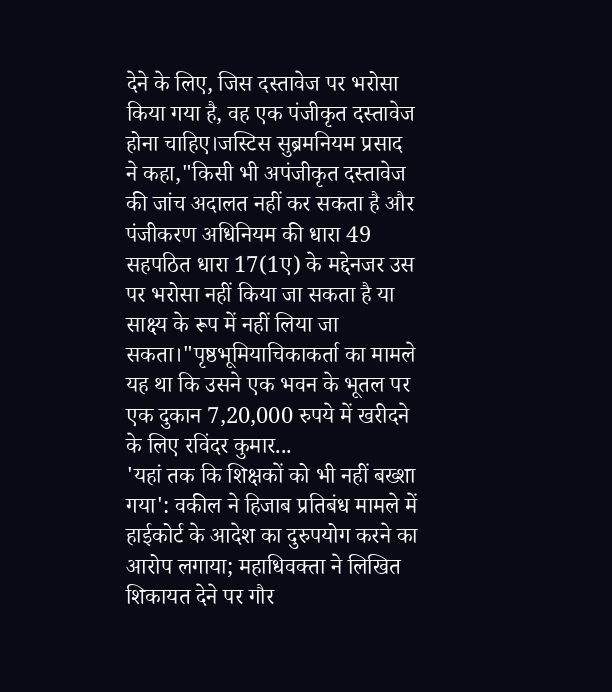देने के लिए, जिस दस्तावेज पर भरोसा किया गया है, वह एक पंजीकृत दस्तावेज होना चाहिए।जस्टिस सुब्रमनियम प्रसाद ने कहा,"किसी भी अपंजीकृत दस्तावेज की जांच अदालत नहीं कर सकता है और पंजीकरण अधिनियम की धारा 49 सहपठित धारा 17(1ए) के मद्देनजर उस पर भरोसा नहीं किया जा सकता है या साक्ष्य के रूप में नहीं लिया जा सकता।"पृष्ठभूमियाचिकाकर्ता का मामले यह था कि उसने एक भवन के भूतल पर एक दुकान 7,20,000 रुपये में खरीदने के लिए रविंदर कुमार...
'यहां तक कि शिक्षकों को भी नहीं बख्शा गया': वकील ने हिजाब प्रतिबंध मामले में हाईकोर्ट के आदेश का दुरुपयोग करने का आरोप लगाया; महाधिवक्ता ने लिखित शिकायत देने पर गौर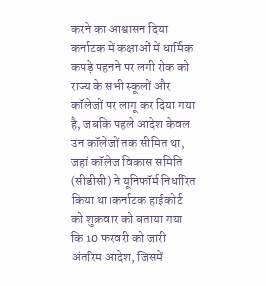करने का आश्वासन दिया
कर्नाटक में कक्षाओं में धार्मिक कपड़े पहनने पर लगी रोक को राज्य के सभी स्कूलों और कॉलेजों पर लागू कर दिया गया है, जबकि पहले आदेश केवल उन कॉलेजों तक सीमित था, जहां कॉलेज विकास समिति (सीडीसी) ने यूनिफॉर्म निर्धारित किया था।कर्नाटक हाईकोर्ट को शुक्रवार को बताया गया कि 10 फरवरी को जारी अंतरिम आदेश, जिसमें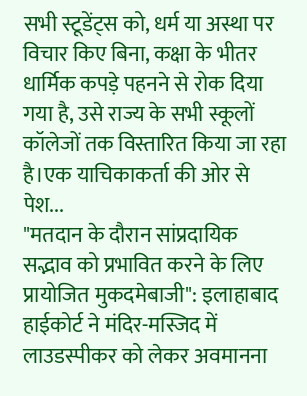सभी स्टूडेंट्स को, धर्म या अस्था पर विचार किए बिना, कक्षा के भीतर धार्मिक कपड़े पहनने से रोक दिया गया है, उसे राज्य के सभी स्कूलों कॉलेजों तक विस्तारित किया जा रहा है।एक याचिकाकर्ता की ओर से पेश...
"मतदान के दौरान सांप्रदायिक सद्भाव को प्रभावित करने के लिए प्रायोजित मुकदमेबाजी": इलाहाबाद हाईकोर्ट ने मंदिर-मस्जिद में लाउडस्पीकर को लेकर अवमानना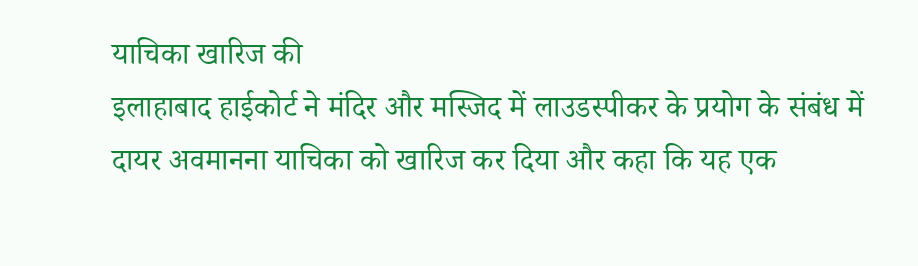याचिका खारिज की
इलाहाबाद हाईकोर्ट ने मंदिर और मस्जिद में लाउडस्पीकर के प्रयोग के संबंध में दायर अवमानना याचिका को खारिज कर दिया और कहा कि यह एक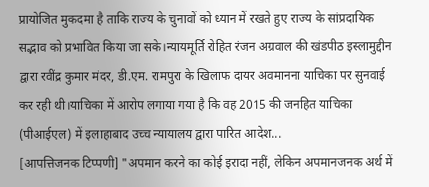प्रायोजित मुकदमा है ताकि राज्य के चुनावों को ध्यान में रखते हुए राज्य के सांप्रदायिक सद्भाव को प्रभावित किया जा सके।न्यायमूर्ति रोहित रंजन अग्रवाल की खंडपीठ इस्लामुद्दीन द्वारा रवींद्र कुमार मंदर, डी.एम. रामपुरा के खिलाफ दायर अवमानना याचिका पर सुनवाई कर रही थी।याचिका में आरोप लगाया गया है कि वह 2015 की जनहित याचिका (पीआईएल) में इलाहाबाद उच्च न्यायालय द्वारा पारित आदेश...
[आपत्तिजनक टिप्पणी] "अपमान करने का कोई इरादा नहीं, लेकिन अपमानजनक अर्थ में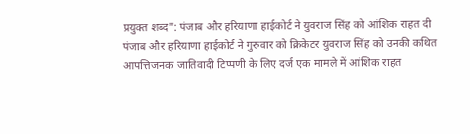प्रयुक्त शब्द": पंजाब और हरियाणा हाईकोर्ट ने युवराज सिंह को आंशिक राहत दी
पंजाब और हरियाणा हाईकोर्ट ने गुरुवार को क्रिकेटर युवराज सिंह को उनकी कथित आपत्तिजनक जातिवादी टिप्पणी के लिए दर्ज एक मामले में आंशिक राहत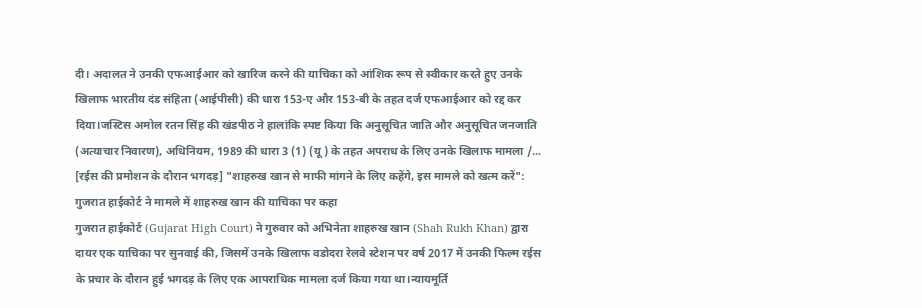दी। अदालत ने उनकी एफआईआर को खारिज करने की याचिका को आंशिक रूप से स्वीकार करते हुए उनके खिलाफ भारतीय दंड संहिता (आईपीसी) की धारा 153-ए और 153-बी के तहत दर्ज एफआईआर को रद्द कर दिया।जस्टिस अमोल रतन सिंह की खंडपीठ ने हालांकि स्पष्ट किया कि अनुसूचित जाति और अनुसूचित जनजाति (अत्याचार निवारण), अधिनियम, 1989 की धारा 3 (1) (यू) के तहत अपराध के लिए उनके खिलाफ मामला /...
[रईस की प्रमोशन के दौरान भगदड़] "शाहरुख खान से माफी मांगने के लिए कहेंगे, इस मामले को खत्म करें": गुजरात हाईकोर्ट ने मामले में शाहरुख खान की याचिका पर कहा
गुजरात हाईकोर्ट (Gujarat High Court) ने गुरुवार को अभिनेता शाहरुख खान (Shah Rukh Khan) द्वारा दायर एक याचिका पर सुनवाई की, जिसमें उनके खिलाफ वडोदरा रेलवे स्टेशन पर वर्ष 2017 में उनकी फिल्म रईस के प्रचार के दौरान हुई भगदड़ के लिए एक आपराधिक मामला दर्ज किया गया था।न्यायमूर्ति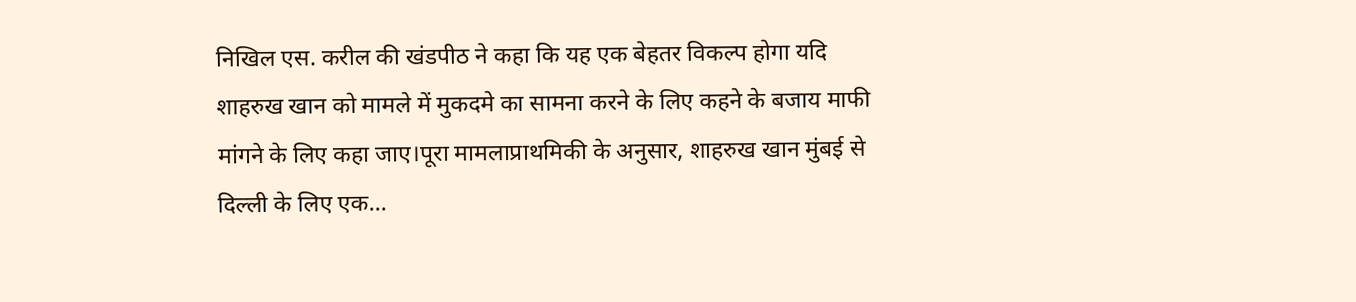निखिल एस. करील की खंडपीठ ने कहा कि यह एक बेहतर विकल्प होगा यदि शाहरुख खान को मामले में मुकदमे का सामना करने के लिए कहने के बजाय माफी मांगने के लिए कहा जाए।पूरा मामलाप्राथमिकी के अनुसार, शाहरुख खान मुंबई से दिल्ली के लिए एक...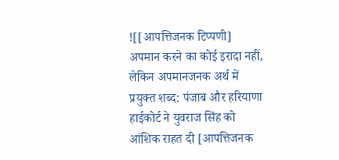![[आपत्तिजनक टिप्पणी] अपमान करने का कोई इरादा नहीं, लेकिन अपमानजनक अर्थ में प्रयुक्त शब्द: पंजाब और हरियाणा हाईकोर्ट ने युवराज सिंह को आंशिक राहत दी [आपत्तिजनक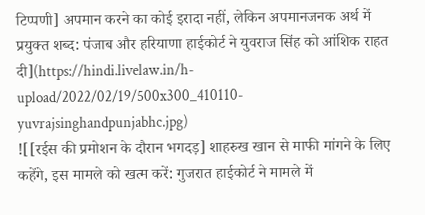टिप्पणी] अपमान करने का कोई इरादा नहीं, लेकिन अपमानजनक अर्थ में प्रयुक्त शब्द: पंजाब और हरियाणा हाईकोर्ट ने युवराज सिंह को आंशिक राहत दी](https://hindi.livelaw.in/h-upload/2022/02/19/500x300_410110-yuvrajsinghandpunjabhc.jpg)
![[रईस की प्रमोशन के दौरान भगदड़] शाहरुख खान से माफी मांगने के लिए कहेंगे, इस मामले को खत्म करें: गुजरात हाईकोर्ट ने मामले में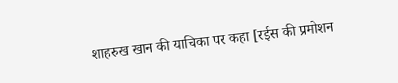शाहरुख खान की याचिका पर कहा [रईस की प्रमोशन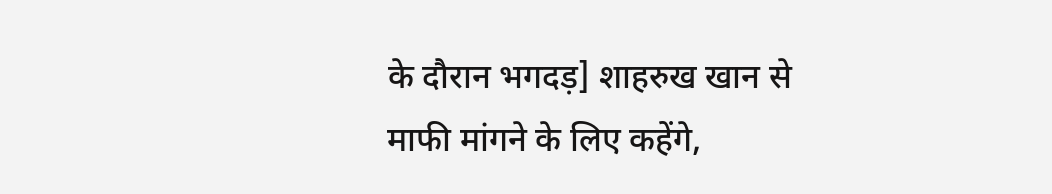के दौरान भगदड़] शाहरुख खान से माफी मांगने के लिए कहेंगे,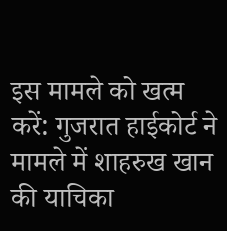इस मामले को खत्म करें: गुजरात हाईकोर्ट ने मामले में शाहरुख खान की याचिका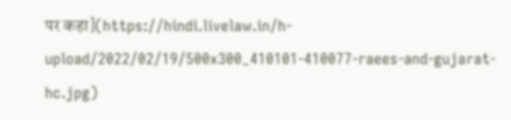पर कहा](https://hindi.livelaw.in/h-upload/2022/02/19/500x300_410101-410077-raees-and-gujarat-hc.jpg)